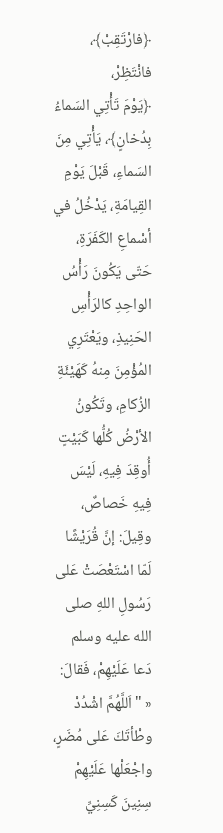﴿فارْتَقِبْ﴾، فانْتَظِرْ،
﴿يَوْمَ تَأْتِي السَماءُ بِدُخانٍ﴾، يَأْتِي مِنَ السَماءِ، قَبْلَ يَوْمِ القِيامَةِ، يَدْخُلُ في أسْماعِ الكَفَرَةِ، حَتّى يَكُونَ رَأْسُ الواحِدِ كالرَأْسِ الحَنِيذِ، ويَعْتَرِي المُؤْمِنَ مِنهُ كَهَيْئَةِ الزُكامِ، وتَكُونُ الأرْضُ كُلُّها كَبَيْتٍ أُوقِدَ فِيهِ، لَيْسَ فِيهِ خَصاصٌ، وقِيلَ: إنَّ قُرَيْشًا لَمّا اسْتَعْصَتْ عَلى رَسُولِ اللهِ صلى الله عليه وسلم دَعا عَلَيْهِمْ، فَقالَ: « "اَللَّهُمَّ اشْدُدْ وطْأتَكَ عَلى مُضَرٍ، واجْعَلْها عَلَيْهِمْ سِنِينَ كَسِنِيِّ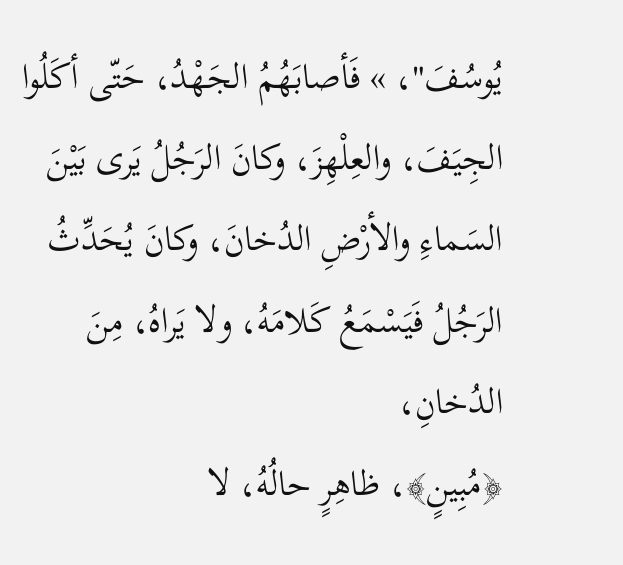يُوسُفَ"، » فَأصابَهُمُ الجَهْدُ، حَتّى أكَلُوا الجِيَفَ، والعِلْهِزَ، وكانَ الرَجُلُ يَرى بَيْنَ السَماءِ والأرْضِ الدُخانَ، وكانَ يُحَدِّثُ الرَجُلُ فَيَسْمَعُ كَلامَهُ، ولا يَراهُ، مِنَ الدُخانِ،
﴿مُبِينٍ﴾، ظاهِرٍ حالُهُ، لا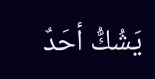يَشُكُّ أحَدٌ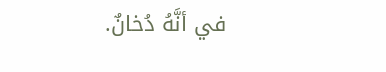في أنَّهُ دُخانٌ.